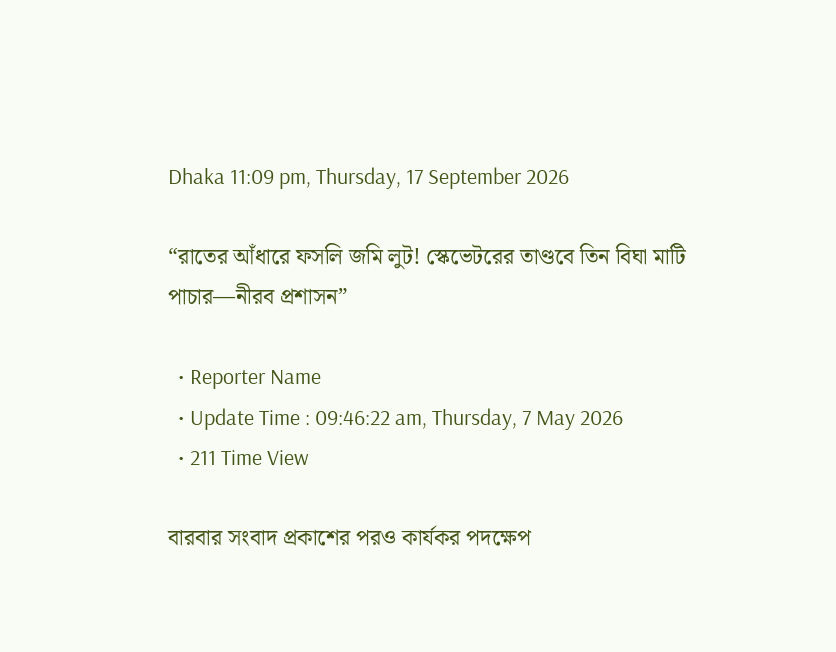Dhaka 11:09 pm, Thursday, 17 September 2026

“রাতের আঁধারে ফসলি জমি লুট! স্কেভেটরের তাণ্ডবে তিন বিঘা মাটি পাচার—নীরব প্রশাসন”

  • Reporter Name
  • Update Time : 09:46:22 am, Thursday, 7 May 2026
  • 211 Time View

বারবার সংবাদ প্রকাশের পরও কার্যকর পদক্ষেপ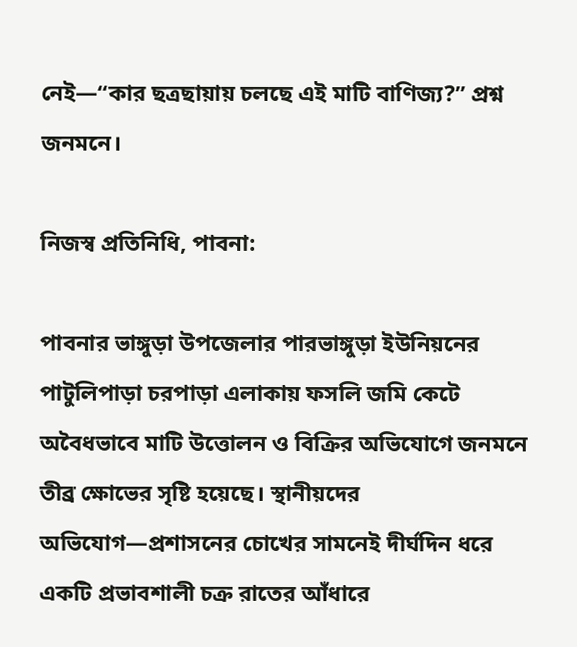নেই—“কার ছত্রছায়ায় চলছে এই মাটি বাণিজ্য?” প্রশ্ন জনমনে।

নিজস্ব প্রতিনিধি, পাবনা:

পাবনার ভাঙ্গুড়া উপজেলার পারভাঙ্গুড়া ইউনিয়নের পাটুলিপাড়া চরপাড়া এলাকায় ফসলি জমি কেটে অবৈধভাবে মাটি উত্তোলন ও বিক্রির অভিযোগে জনমনে তীব্র ক্ষোভের সৃষ্টি হয়েছে। স্থানীয়দের অভিযোগ—প্রশাসনের চোখের সামনেই দীর্ঘদিন ধরে একটি প্রভাবশালী চক্র রাতের আঁধারে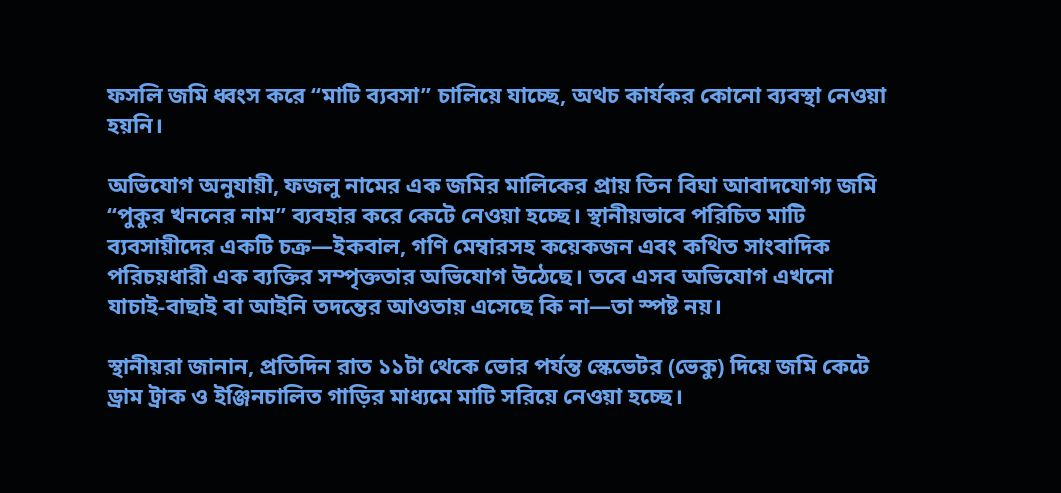ফসলি জমি ধ্বংস করে “মাটি ব্যবসা” চালিয়ে যাচ্ছে, অথচ কার্যকর কোনো ব্যবস্থা নেওয়া হয়নি।

অভিযোগ অনুযায়ী, ফজলু নামের এক জমির মালিকের প্রায় তিন বিঘা আবাদযোগ্য জমি “পুকুর খননের নাম” ব্যবহার করে কেটে নেওয়া হচ্ছে। স্থানীয়ভাবে পরিচিত মাটি ব্যবসায়ীদের একটি চক্র—ইকবাল, গণি মেম্বারসহ কয়েকজন এবং কথিত সাংবাদিক পরিচয়ধারী এক ব্যক্তির সম্পৃক্ততার অভিযোগ উঠেছে। তবে এসব অভিযোগ এখনো যাচাই-বাছাই বা আইনি তদন্তের আওতায় এসেছে কি না—তা স্পষ্ট নয়।

স্থানীয়রা জানান, প্রতিদিন রাত ১১টা থেকে ভোর পর্যন্ত স্কেভেটর (ভেকু) দিয়ে জমি কেটে ড্রাম ট্রাক ও ইঞ্জিনচালিত গাড়ির মাধ্যমে মাটি সরিয়ে নেওয়া হচ্ছে।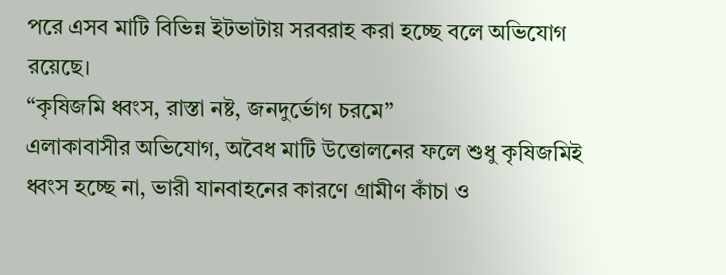পরে এসব মাটি বিভিন্ন ইটভাটায় সরবরাহ করা হচ্ছে বলে অভিযোগ রয়েছে।
“কৃষিজমি ধ্বংস, রাস্তা নষ্ট, জনদুর্ভোগ চরমে”
এলাকাবাসীর অভিযোগ, অবৈধ মাটি উত্তোলনের ফলে শুধু কৃষিজমিই ধ্বংস হচ্ছে না, ভারী যানবাহনের কারণে গ্রামীণ কাঁচা ও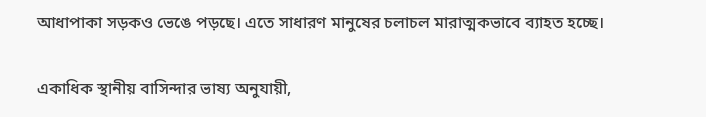আধাপাকা সড়কও ভেঙে পড়ছে। এতে সাধারণ মানুষের চলাচল মারাত্মকভাবে ব্যাহত হচ্ছে।

একাধিক স্থানীয় বাসিন্দার ভাষ্য অনুযায়ী,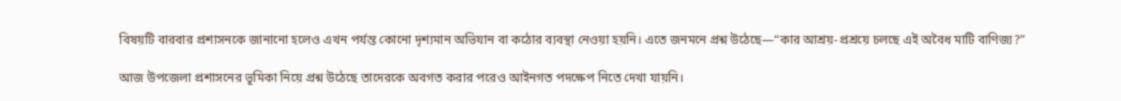বিষয়টি বারবার প্রশাসনকে জানানো হলেও এখন পর্যন্ত কোনো দৃশ্যমান অভিযান বা কঠোর ব্যবস্থা নেওয়া হয়নি। এতে জনমনে প্রশ্ন উঠেছে—“কার আশ্রয়-প্রশ্রয়ে চলছে এই অবৈধ মাটি বাণিজ্য?”

আজ উপজেলা প্রশাসনের ভূমিকা নিয়ে প্রশ্ন উঠেছে তাদেরকে অবগত করার পরেও আইনগত পদক্ষেপ নিতে দেখা যায়নি।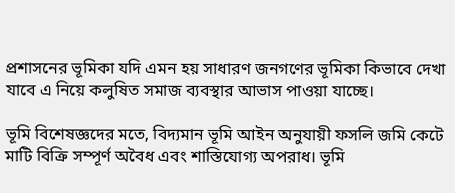প্রশাসনের ভূমিকা যদি এমন হয় সাধারণ জনগণের ভূমিকা কিভাবে দেখা যাবে এ নিয়ে কলুষিত সমাজ ব্যবস্থার আভাস পাওয়া যাচ্ছে।

ভূমি বিশেষজ্ঞদের মতে, বিদ্যমান ভূমি আইন অনুযায়ী ফসলি জমি কেটে মাটি বিক্রি সম্পূর্ণ অবৈধ এবং শাস্তিযোগ্য অপরাধ। ভূমি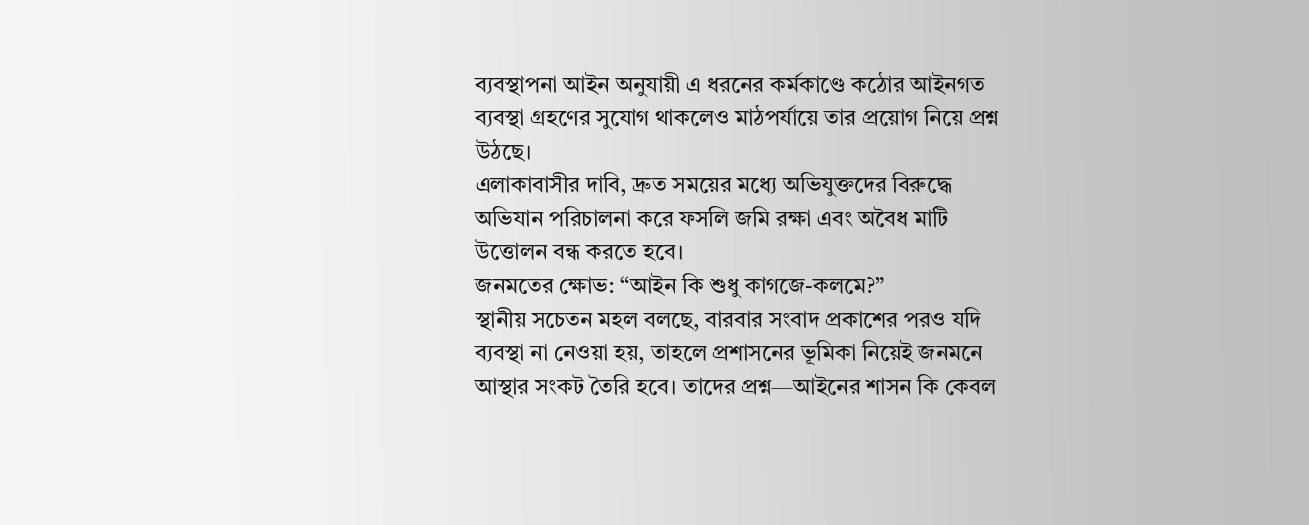ব্যবস্থাপনা আইন অনুযায়ী এ ধরনের কর্মকাণ্ডে কঠোর আইনগত ব্যবস্থা গ্রহণের সুযোগ থাকলেও মাঠপর্যায়ে তার প্রয়োগ নিয়ে প্রশ্ন উঠছে।
এলাকাবাসীর দাবি, দ্রুত সময়ের মধ্যে অভিযুক্তদের বিরুদ্ধে অভিযান পরিচালনা করে ফসলি জমি রক্ষা এবং অবৈধ মাটি উত্তোলন বন্ধ করতে হবে।
জনমতের ক্ষোভ: “আইন কি শুধু কাগজে-কলমে?”
স্থানীয় সচেতন মহল বলছে, বারবার সংবাদ প্রকাশের পরও যদি ব্যবস্থা না নেওয়া হয়, তাহলে প্রশাসনের ভূমিকা নিয়েই জনমনে আস্থার সংকট তৈরি হবে। তাদের প্রশ্ন—আইনের শাসন কি কেবল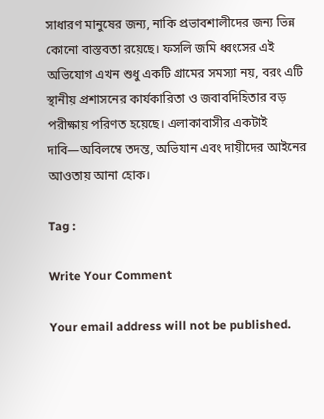সাধারণ মানুষের জন্য, নাকি প্রভাবশালীদের জন্য ভিন্ন কোনো বাস্তবতা রয়েছে। ফসলি জমি ধ্বংসের এই অভিযোগ এখন শুধু একটি গ্রামের সমস্যা নয়, বরং এটি স্থানীয় প্রশাসনের কার্যকারিতা ও জবাবদিহিতার বড় পরীক্ষায় পরিণত হয়েছে। এলাকাবাসীর একটাই দাবি—অবিলম্বে তদন্ত, অভিযান এবং দায়ীদের আইনের আওতায় আনা হোক।

Tag :

Write Your Comment

Your email address will not be published.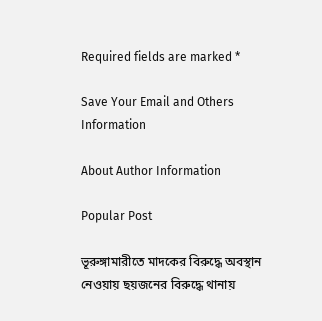Required fields are marked *

Save Your Email and Others Information

About Author Information

Popular Post

ভূরুঙ্গামারীতে মাদকের বিরুদ্ধে অবস্থান নেওয়ায় ছয়জনের বিরুদ্ধে থানায়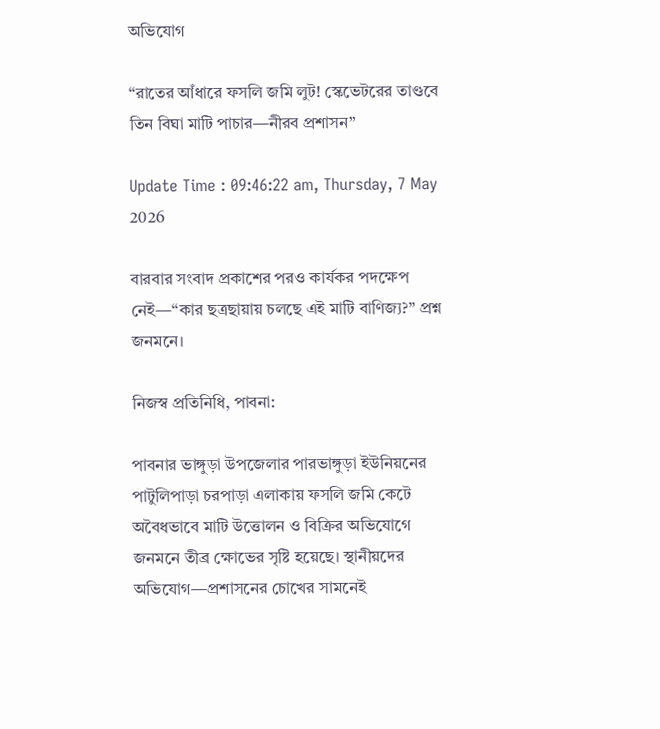অভিযোগ

“রাতের আঁধারে ফসলি জমি লুট! স্কেভেটরের তাণ্ডবে তিন বিঘা মাটি পাচার—নীরব প্রশাসন”

Update Time : 09:46:22 am, Thursday, 7 May 2026

বারবার সংবাদ প্রকাশের পরও কার্যকর পদক্ষেপ নেই—“কার ছত্রছায়ায় চলছে এই মাটি বাণিজ্য?” প্রশ্ন জনমনে।

নিজস্ব প্রতিনিধি, পাবনা:

পাবনার ভাঙ্গুড়া উপজেলার পারভাঙ্গুড়া ইউনিয়নের পাটুলিপাড়া চরপাড়া এলাকায় ফসলি জমি কেটে অবৈধভাবে মাটি উত্তোলন ও বিক্রির অভিযোগে জনমনে তীব্র ক্ষোভের সৃষ্টি হয়েছে। স্থানীয়দের অভিযোগ—প্রশাসনের চোখের সামনেই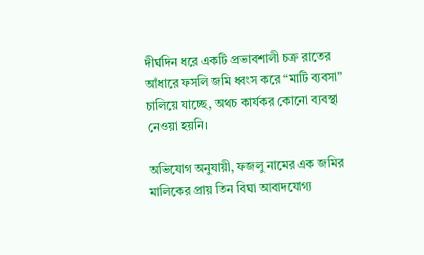দীর্ঘদিন ধরে একটি প্রভাবশালী চক্র রাতের আঁধারে ফসলি জমি ধ্বংস করে “মাটি ব্যবসা” চালিয়ে যাচ্ছে, অথচ কার্যকর কোনো ব্যবস্থা নেওয়া হয়নি।

অভিযোগ অনুযায়ী, ফজলু নামের এক জমির মালিকের প্রায় তিন বিঘা আবাদযোগ্য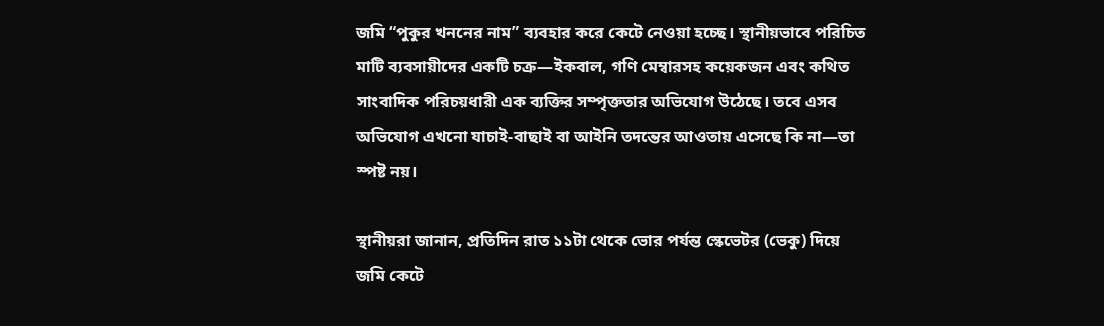জমি “পুকুর খননের নাম” ব্যবহার করে কেটে নেওয়া হচ্ছে। স্থানীয়ভাবে পরিচিত মাটি ব্যবসায়ীদের একটি চক্র—ইকবাল, গণি মেম্বারসহ কয়েকজন এবং কথিত সাংবাদিক পরিচয়ধারী এক ব্যক্তির সম্পৃক্ততার অভিযোগ উঠেছে। তবে এসব অভিযোগ এখনো যাচাই-বাছাই বা আইনি তদন্তের আওতায় এসেছে কি না—তা স্পষ্ট নয়।

স্থানীয়রা জানান, প্রতিদিন রাত ১১টা থেকে ভোর পর্যন্ত স্কেভেটর (ভেকু) দিয়ে জমি কেটে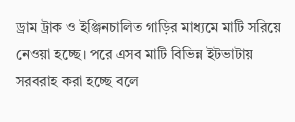ড্রাম ট্রাক ও ইঞ্জিনচালিত গাড়ির মাধ্যমে মাটি সরিয়ে নেওয়া হচ্ছে। পরে এসব মাটি বিভিন্ন ইটভাটায় সরবরাহ করা হচ্ছে বলে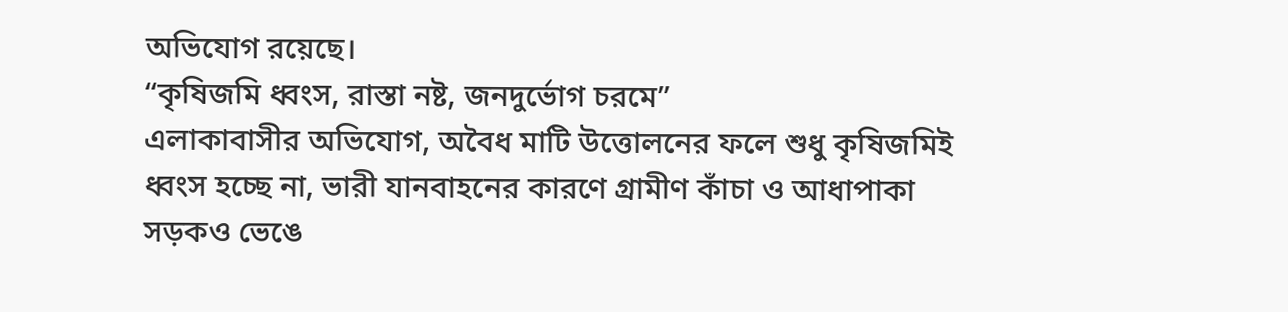অভিযোগ রয়েছে।
“কৃষিজমি ধ্বংস, রাস্তা নষ্ট, জনদুর্ভোগ চরমে”
এলাকাবাসীর অভিযোগ, অবৈধ মাটি উত্তোলনের ফলে শুধু কৃষিজমিই ধ্বংস হচ্ছে না, ভারী যানবাহনের কারণে গ্রামীণ কাঁচা ও আধাপাকা সড়কও ভেঙে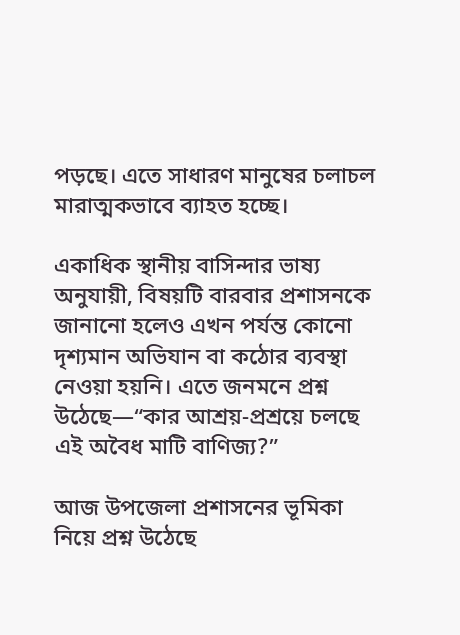পড়ছে। এতে সাধারণ মানুষের চলাচল মারাত্মকভাবে ব্যাহত হচ্ছে।

একাধিক স্থানীয় বাসিন্দার ভাষ্য অনুযায়ী, বিষয়টি বারবার প্রশাসনকে জানানো হলেও এখন পর্যন্ত কোনো দৃশ্যমান অভিযান বা কঠোর ব্যবস্থা নেওয়া হয়নি। এতে জনমনে প্রশ্ন উঠেছে—“কার আশ্রয়-প্রশ্রয়ে চলছে এই অবৈধ মাটি বাণিজ্য?”

আজ উপজেলা প্রশাসনের ভূমিকা নিয়ে প্রশ্ন উঠেছে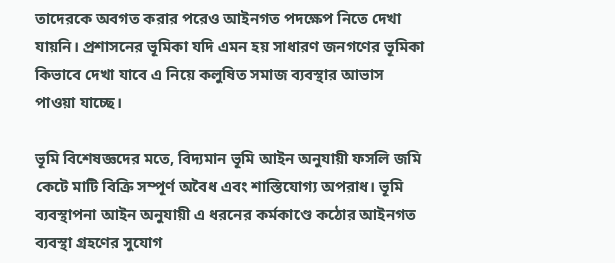তাদেরকে অবগত করার পরেও আইনগত পদক্ষেপ নিতে দেখা যায়নি। প্রশাসনের ভূমিকা যদি এমন হয় সাধারণ জনগণের ভূমিকা কিভাবে দেখা যাবে এ নিয়ে কলুষিত সমাজ ব্যবস্থার আভাস পাওয়া যাচ্ছে।

ভূমি বিশেষজ্ঞদের মতে, বিদ্যমান ভূমি আইন অনুযায়ী ফসলি জমি কেটে মাটি বিক্রি সম্পূর্ণ অবৈধ এবং শাস্তিযোগ্য অপরাধ। ভূমি ব্যবস্থাপনা আইন অনুযায়ী এ ধরনের কর্মকাণ্ডে কঠোর আইনগত ব্যবস্থা গ্রহণের সুযোগ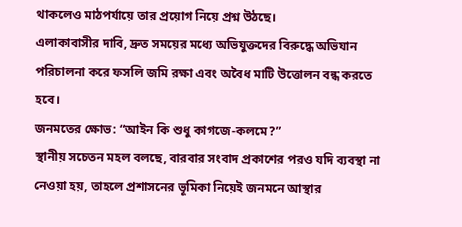থাকলেও মাঠপর্যায়ে তার প্রয়োগ নিয়ে প্রশ্ন উঠছে।
এলাকাবাসীর দাবি, দ্রুত সময়ের মধ্যে অভিযুক্তদের বিরুদ্ধে অভিযান পরিচালনা করে ফসলি জমি রক্ষা এবং অবৈধ মাটি উত্তোলন বন্ধ করতে হবে।
জনমতের ক্ষোভ: “আইন কি শুধু কাগজে-কলমে?”
স্থানীয় সচেতন মহল বলছে, বারবার সংবাদ প্রকাশের পরও যদি ব্যবস্থা না নেওয়া হয়, তাহলে প্রশাসনের ভূমিকা নিয়েই জনমনে আস্থার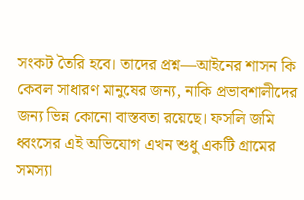সংকট তৈরি হবে। তাদের প্রশ্ন—আইনের শাসন কি কেবল সাধারণ মানুষের জন্য, নাকি প্রভাবশালীদের জন্য ভিন্ন কোনো বাস্তবতা রয়েছে। ফসলি জমি ধ্বংসের এই অভিযোগ এখন শুধু একটি গ্রামের সমস্যা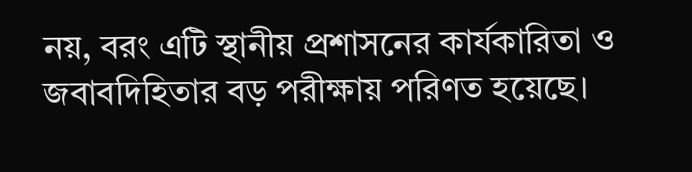নয়, বরং এটি স্থানীয় প্রশাসনের কার্যকারিতা ও জবাবদিহিতার বড় পরীক্ষায় পরিণত হয়েছে।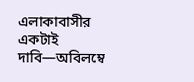এলাকাবাসীর একটাই দাবি—অবিলম্বে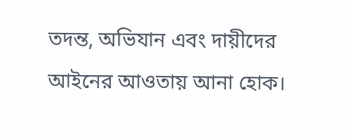তদন্ত, অভিযান এবং দায়ীদের আইনের আওতায় আনা হোক।